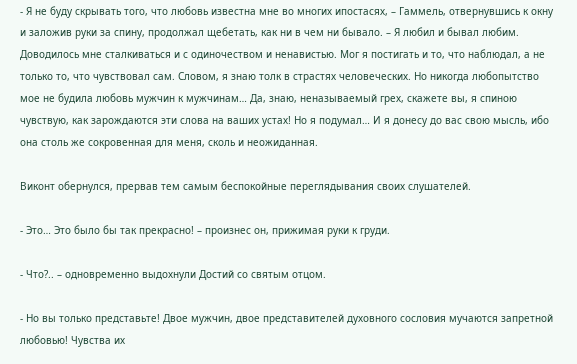- Я не буду скрывать того, что любовь известна мне во многих ипостасях, – Гаммель, отвернувшись к окну и заложив руки за спину, продолжал щебетать, как ни в чем ни бывало. – Я любил и бывал любим. Доводилось мне сталкиваться и с одиночеством и ненавистью. Мог я постигать и то, что наблюдал, а не только то, что чувствовал сам. Словом, я знаю толк в страстях человеческих. Но никогда любопытство мое не будила любовь мужчин к мужчинам… Да, знаю, неназываемый грех, скажете вы, я спиною чувствую, как зарождаются эти слова на ваших устах! Но я подумал… И я донесу до вас свою мысль, ибо она столь же сокровенная для меня, сколь и неожиданная.

Виконт обернулся, прервав тем самым беспокойные переглядывания своих слушателей.

- Это… Это было бы так прекрасно! – произнес он, прижимая руки к груди.

- Что?.. – одновременно выдохнули Достий со святым отцом.

- Но вы только представьте! Двое мужчин, двое представителей духовного сословия мучаются запретной любовью! Чувства их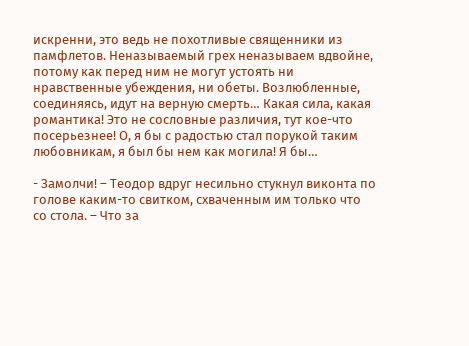искренни, это ведь не похотливые священники из памфлетов. Неназываемый грех неназываем вдвойне, потому как перед ним не могут устоять ни нравственные убеждения, ни обеты. Возлюбленные, соединяясь, идут на верную смерть… Какая сила, какая романтика! Это не сословные различия, тут кое-что посерьезнее! О, я бы с радостью стал порукой таким любовникам, я был бы нем как могила! Я бы…

- Замолчи! – Теодор вдруг несильно стукнул виконта по голове каким-то свитком, схваченным им только что со стола. – Что за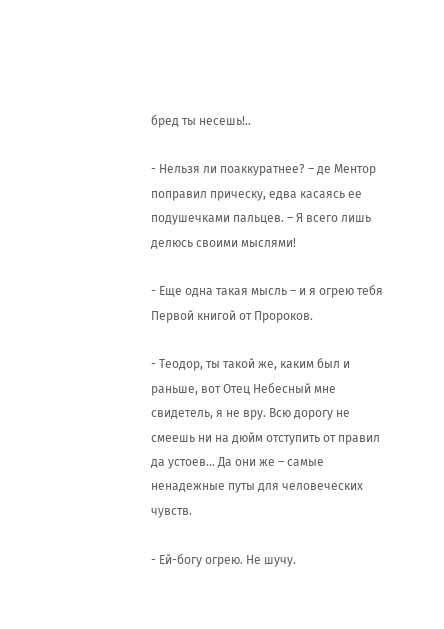бред ты несешь!..

- Нельзя ли поаккуратнее? – де Ментор поправил прическу, едва касаясь ее подушечками пальцев. – Я всего лишь делюсь своими мыслями!

- Еще одна такая мысль – и я огрею тебя Первой книгой от Пророков.

- Теодор, ты такой же, каким был и раньше, вот Отец Небесный мне свидетель, я не вру. Всю дорогу не смеешь ни на дюйм отступить от правил да устоев… Да они же – самые ненадежные путы для человеческих чувств.

- Ей-богу огрею. Не шучу.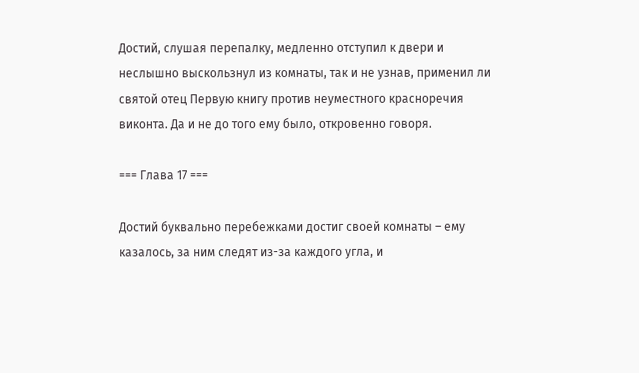Достий, слушая перепалку, медленно отступил к двери и неслышно выскользнул из комнаты, так и не узнав, применил ли святой отец Первую книгу против неуместного красноречия виконта. Да и не до того ему было, откровенно говоря.

=== Глава 17 ===

Достий буквально перебежками достиг своей комнаты – ему казалось, за ним следят из-за каждого угла, и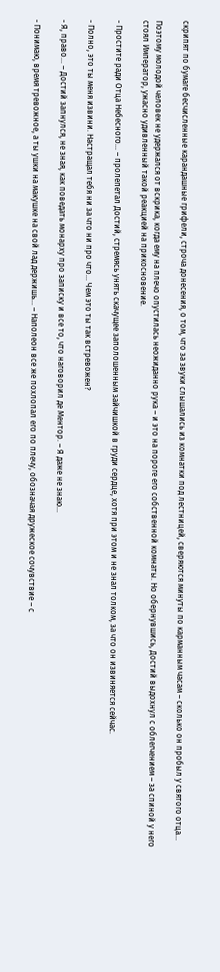скрипят по бумаге бесчисленные карандашные грифели, строча донесения, о том, что за звуки слышались из комнатки под лестницей, сверяются минуты по карманным часам – сколько он пробыл у святого отца…

Поэтому молодой человек не удержался от вскрика, когда ему на плечо опустилась неожиданно рука – и это на пороге его собственной комнаты. Но обернувшись, Достий выдохнул с облегчением – за спиной у него стоял Император, ужасно удивленный такой реакцией на прикосновение.

- Простите ради Отца Небесного… – пролепетал Достий, стремясь унять скачущее заполошенным зайчишкой в груди сердце, хотя при этом и не знал толком, за что он извиняется сейчас.

- Полно, это ты меня извини. Настращал тебя ни за что ни про что... Чем это ты так встревожен?

- Я, право… – Достий запнулся, не зная, как поведать монарху про записку и все то, что наговорил де Ментор. – Я даже не знаю…

- Понимаю, время тревожное, а ты ушки на макушке на свой лад держишь… – Наполеон все же похлопал его по плечу, обозначая дружеское сочувствие – с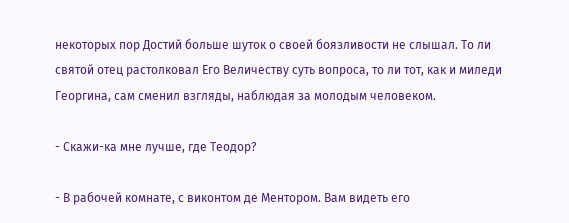некоторых пор Достий больше шуток о своей боязливости не слышал. То ли святой отец растолковал Его Величеству суть вопроса, то ли тот, как и миледи Георгина, сам сменил взгляды, наблюдая за молодым человеком.

- Скажи-ка мне лучше, где Теодор?

- В рабочей комнате, с виконтом де Ментором. Вам видеть его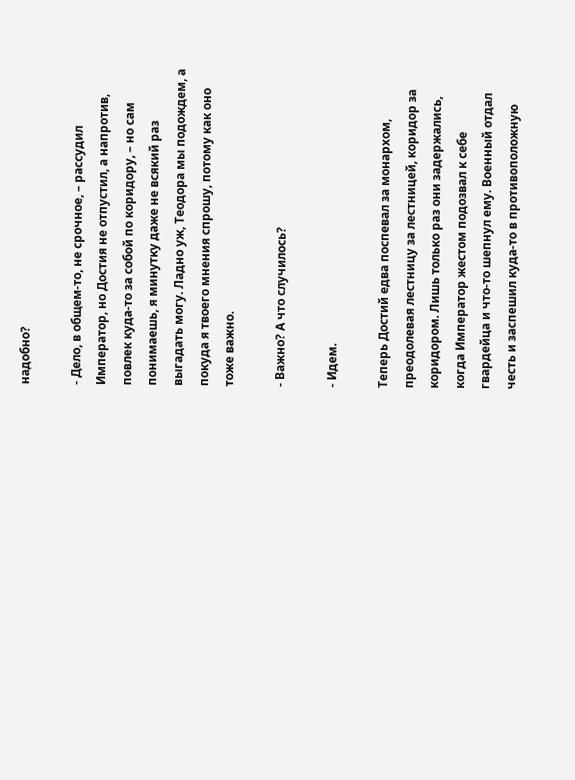надобно?

- Дело, в общем-то, не срочное, – рассудил Император, но Достия не отпустил, а напротив, повлек куда-то за собой по коридору, – но сам понимаешь, я минутку даже не всякий раз выгадать могу. Ладно уж, Теодора мы подождем, а покуда я твоего мнения спрошу, потому как оно тоже важно.

- Важно? А что случилось?

- Идем.

Теперь Достий едва поспевал за монархом, преодолевая лестницу за лестницей, коридор за коридором. Лишь только раз они задержались, когда Император жестом подозвал к себе гвардейца и что-то шепнул ему. Военный отдал честь и заспешил куда-то в противоположную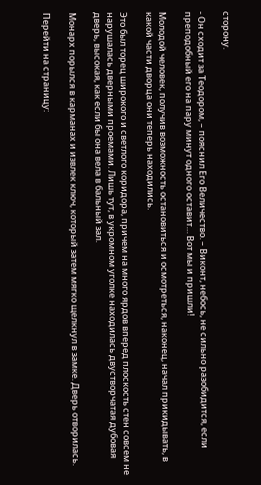сторону.

- Он сходит за Теодором, – пояснил Его Величество. – Виконт, небось, не сильно разобидится, если преподобный его на пару минут одного оставит… Вот мы и пришли!

Молодой человек, получив возможность остановиться и осмотреться, наконец, начал прикидывать, в какой части дворца они теперь находились.

Это был торец широкого и светлого коридора, причем на много ярдов вперед плоскость стен совсем не нарушалась дверными проемами. Лишь тут, в укромном уголке находилась двустворчатая дубовая дверь, высокая, как если бы она вела в бальный зал.

Монарх порылся в карманах и извлек ключ, который затем мягко щелкнул в замке. Дверь отворилась.

Перейти на страницу: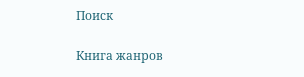Поиск

Книга жанров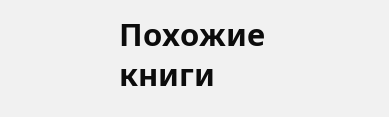Похожие книги